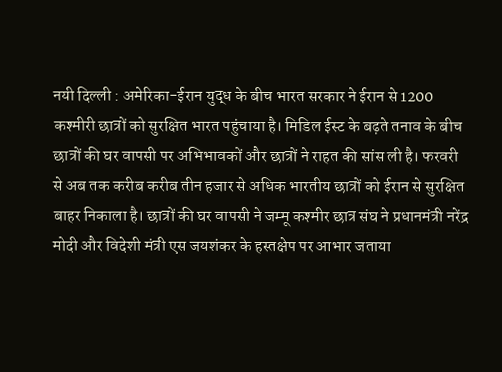नयी दिल्ली : अमेरिका-ईरान युद्ध के बीच भारत सरकार ने ईरान से 1200 कश्मीरी छात्रों को सुरक्षित भारत पहुंचाया है। मिडिल ईस्ट के बढ़ते तनाव के बीच छात्रों की घर वापसी पर अभिभावकों और छात्रों ने राहत की सांस ली है। फरवरी से अब तक करीब करीब तीन हजार से अधिक भारतीय छात्रों को ईरान से सुरक्षित बाहर निकाला है। छात्रों की घर वापसी ने जम्मू कश्मीर छात्र संघ ने प्रधानमंत्री नरेंद्र मोदी और विदेशी मंत्री एस जयशंकर के हस्तक्षेप पर आभार जताया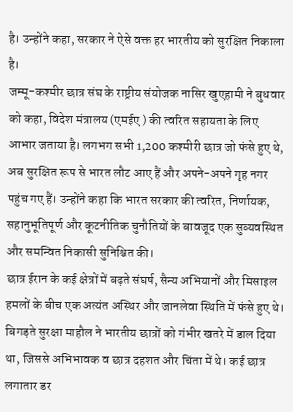है। उन्होंने कहा, सरकार ने ऐसे वक्त हर भारतीय को सुरक्षित निकाला है।
जम्मू-कश्मीर छात्र संघ के राष्ट्रीय संयोजक नासिर खुएहामी ने बुधवार को कहा, विदेश मंत्रालय (एमईए ) की त्वरित सहायता के लिए आभार जताया है। लगभग सभी 1,200 कश्मीरी छात्र जो फंसे हुए थे, अब सुरक्षित रूप से भारत लौट आए हैं और अपने-अपने गृह नगर पहुंच गए हैं। उन्होंने कहा कि भारत सरकार की त्वरित, निर्णायक, सहानुभूतिपूर्ण और कूटनीतिक चुनौतियों के बावजूद एक सुव्यवस्थित और समन्वित निकासी सुनिश्चित की।
छात्र ईरान के कई क्षेत्रों में बढ़ते संघर्ष, सैन्य अभियानों और मिसाइल हमलों के बीच एक अत्यंत अस्थिर और जानलेवा स्थिति में फंसे हुए थे। बिगड़ते सुरक्षा माहौल ने भारतीय छात्रों को गंभीर खतरे में डाल दिया था, जिससे अभिभावक व छात्र दहशत और चिंता में थे। कई छात्र लगातार डर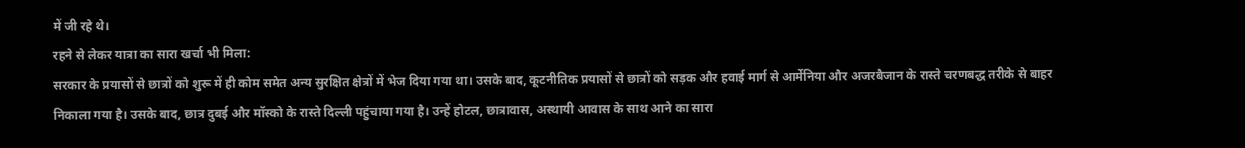में जी रहे थे।
रहने से लेकर यात्रा का सारा खर्चा भी मिला:
सरकार के प्रयासों से छात्रों को शुरू में ही कोम समेत अन्य सुरक्षित क्षेत्रों में भेज दिया गया था। उसके बाद, कूटनीतिक प्रयासों से छात्रों को सड़क और हवाई मार्ग से आर्मेनिया और अजरबैजान के रास्ते चरणबद्ध तरीके से बाहर निकाला गया है। उसके बाद, छात्र दुबई और मॉस्को के रास्ते दिल्ली पहुंचाया गया है। उन्हें होटल, छात्रावास, अस्थायी आवास के साथ आने का सारा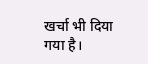खर्चा भी दिया गया है।